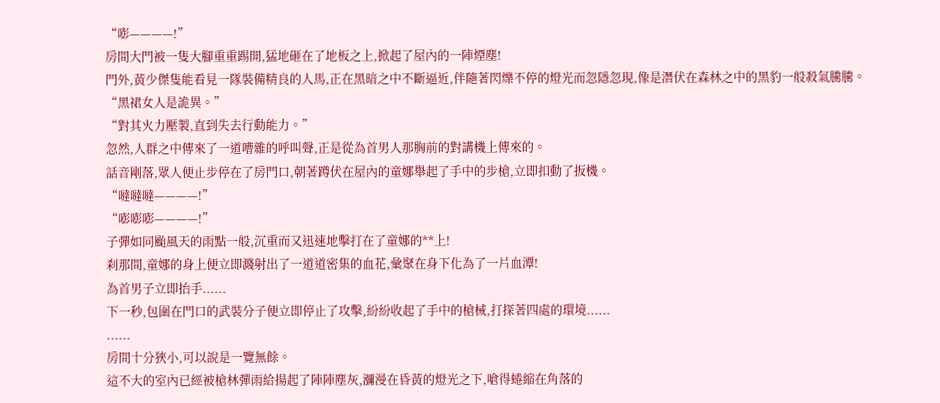“嘭————!”
房間大門被一隻大腳重重踢開,猛地砸在了地板之上,掀起了屋內的一陣煙塵!
門外,黃少傑隻能看見一隊裝備精良的人馬,正在黑暗之中不斷逼近,伴隨著閃爍不停的燈光而忽隱忽現,像是潛伏在森林之中的黑豹一般殺氣騰騰。
“黑裙女人是詭異。”
“對其火力壓製,直到失去行動能力。”
忽然,人群之中傳來了一道嘈雜的呼叫聲,正是從為首男人那胸前的對講機上傳來的。
話音剛落,眾人便止步停在了房門口,朝著蹲伏在屋內的童娜舉起了手中的步槍,立即扣動了扳機。
“噠噠噠————!”
“嘭嘭嘭————!”
子彈如同颱風天的雨點一般,沉重而又迅速地擊打在了童娜的**上!
刹那間,童娜的身上便立即濺射出了一道道密集的血花,彙聚在身下化為了一片血潭!
為首男子立即抬手......
下一秒,包圍在門口的武裝分子便立即停止了攻擊,紛紛收起了手中的槍械,打探著四處的環境......
......
房間十分狹小,可以說是一覽無餘。
這不大的室內已經被槍林彈雨給揚起了陣陣塵灰,瀰漫在昏黃的燈光之下,嗆得蜷縮在角落的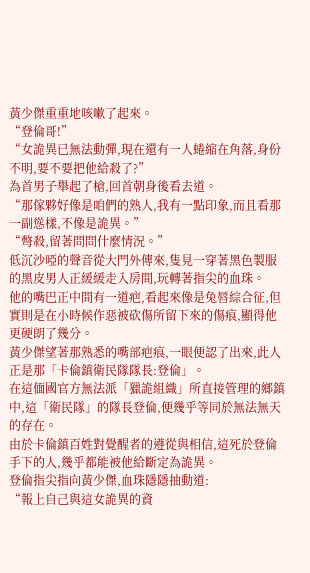黃少傑重重地咳嗽了起來。
“登倫哥!”
“女詭異已無法動彈,現在還有一人蜷縮在角落,身份不明,要不要把他給殺了?”
為首男子舉起了槍,回首朝身後看去道。
“那傢夥好像是咱們的熟人,我有一點印象,而且看那一副慫樣,不像是詭異。”
“彆殺,留著問問什麼情況。”
低沉沙啞的聲音從大門外傳來,隻見一穿著黑色製服的黑皮男人正緩緩走入房間,玩轉著指尖的血珠。
他的嘴巴正中間有一道疤,看起來像是兔唇綜合征,但實則是在小時候作惡被砍傷所留下來的傷痕,顯得他更硬朗了幾分。
黃少傑望著那熟悉的嘴部疤痕,一眼便認了出來,此人正是那「卡倫鎮衛民隊隊長:登倫」。
在這偭國官方無法派「獵詭組織」所直接管理的鄉鎮中,這「衛民隊」的隊長登倫,便幾乎等同於無法無天的存在。
由於卡倫鎮百姓對覺醒者的遵從與相信,這死於登倫手下的人,幾乎都能被他給斷定為詭異。
登倫指尖指向黃少傑,血珠隱隱抽動道:
“報上自己與這女詭異的資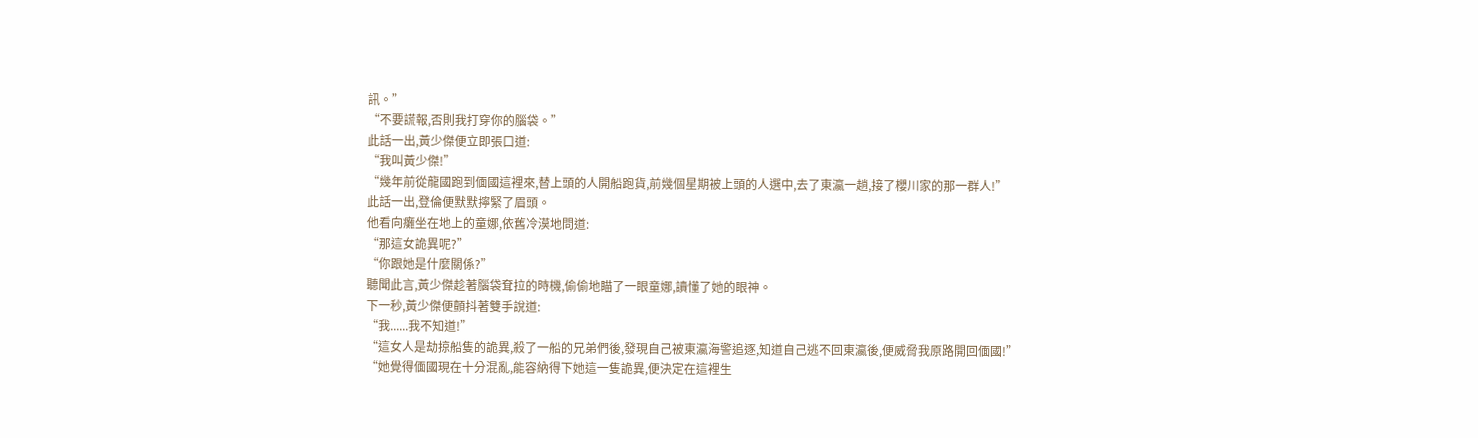訊。”
“不要謊報,否則我打穿你的腦袋。”
此話一出,黃少傑便立即張口道:
“我叫黃少傑!”
“幾年前從龍國跑到偭國這裡來,替上頭的人開船跑貨,前幾個星期被上頭的人選中,去了東瀛一趟,接了櫻川家的那一群人!”
此話一出,登倫便默默擰緊了眉頭。
他看向癱坐在地上的童娜,依舊冷漠地問道:
“那這女詭異呢?”
“你跟她是什麼關係?”
聽聞此言,黃少傑趁著腦袋耷拉的時機,偷偷地瞄了一眼童娜,讀懂了她的眼神。
下一秒,黃少傑便顫抖著雙手說道:
“我......我不知道!”
“這女人是劫掠船隻的詭異,殺了一船的兄弟們後,發現自己被東瀛海警追逐,知道自己逃不回東瀛後,便威脅我原路開回偭國!”
“她覺得偭國現在十分混亂,能容納得下她這一隻詭異,便決定在這裡生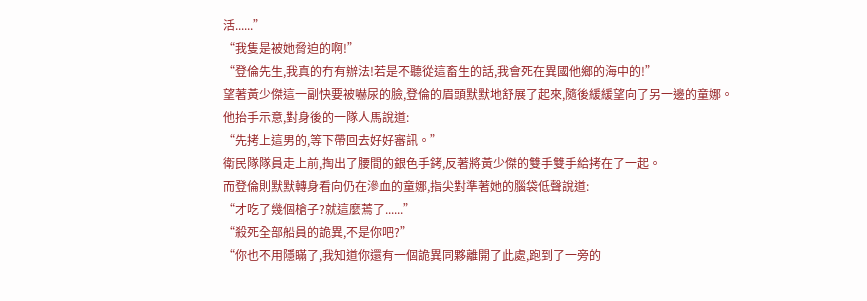活......”
“我隻是被她脅迫的啊!”
“登倫先生,我真的冇有辦法!若是不聽從這畜生的話,我會死在異國他鄉的海中的!”
望著黃少傑這一副快要被嚇尿的臉,登倫的眉頭默默地舒展了起來,隨後緩緩望向了另一邊的童娜。
他抬手示意,對身後的一隊人馬說道:
“先拷上這男的,等下帶回去好好審訊。”
衛民隊隊員走上前,掏出了腰間的銀色手銬,反著將黃少傑的雙手雙手給拷在了一起。
而登倫則默默轉身看向仍在滲血的童娜,指尖對準著她的腦袋低聲說道:
“才吃了幾個槍子?就這麼蔫了......”
“殺死全部船員的詭異,不是你吧?”
“你也不用隱瞞了,我知道你還有一個詭異同夥離開了此處,跑到了一旁的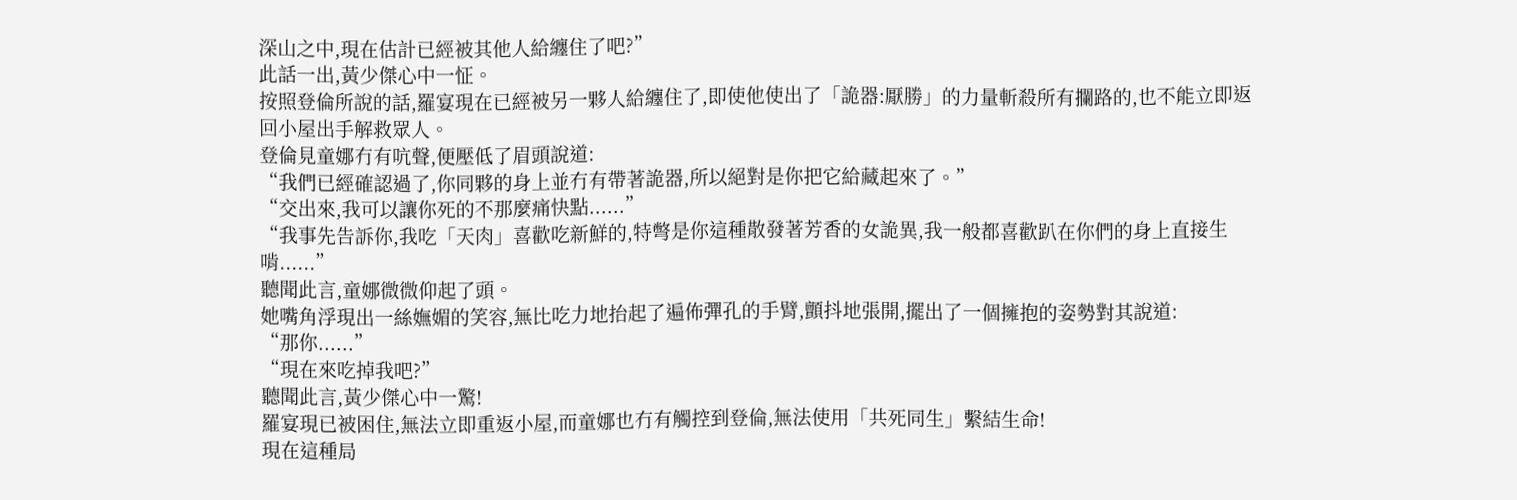深山之中,現在估計已經被其他人給纏住了吧?”
此話一出,黃少傑心中一怔。
按照登倫所說的話,羅宴現在已經被另一夥人給纏住了,即使他使出了「詭器:厭勝」的力量斬殺所有攔路的,也不能立即返回小屋出手解救眾人。
登倫見童娜冇有吭聲,便壓低了眉頭說道:
“我們已經確認過了,你同夥的身上並冇有帶著詭器,所以絕對是你把它給藏起來了。”
“交出來,我可以讓你死的不那麼痛快點......”
“我事先告訴你,我吃「天肉」喜歡吃新鮮的,特彆是你這種散發著芳香的女詭異,我一般都喜歡趴在你們的身上直接生啃......”
聽聞此言,童娜微微仰起了頭。
她嘴角浮現出一絲嫵媚的笑容,無比吃力地抬起了遍佈彈孔的手臂,顫抖地張開,擺出了一個擁抱的姿勢對其說道:
“那你......”
“現在來吃掉我吧?”
聽聞此言,黃少傑心中一驚!
羅宴現已被困住,無法立即重返小屋,而童娜也冇有觸控到登倫,無法使用「共死同生」繫結生命!
現在這種局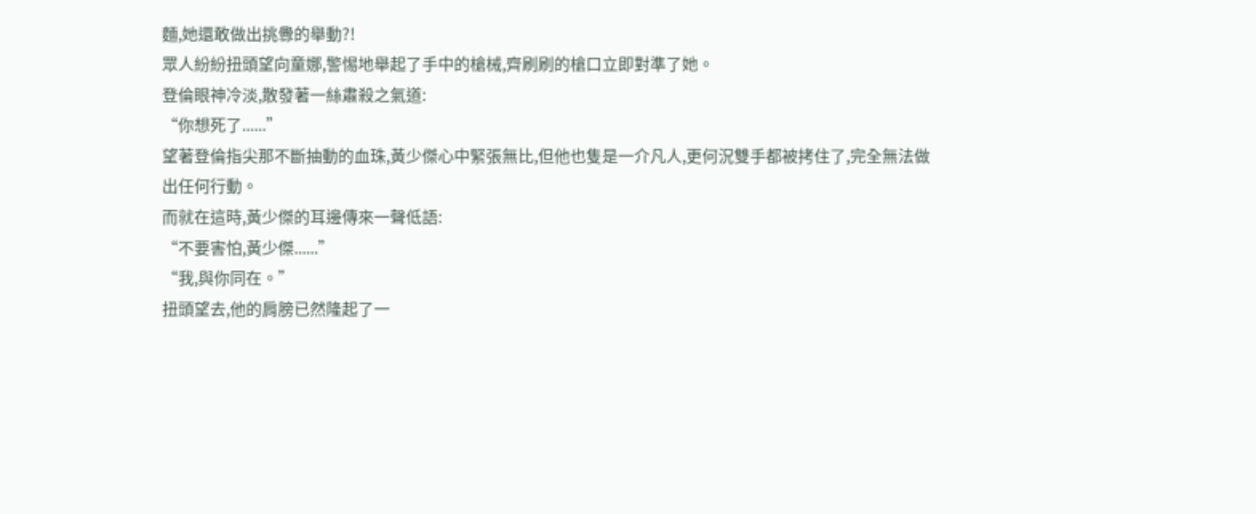麵,她還敢做出挑釁的舉動?!
眾人紛紛扭頭望向童娜,警惕地舉起了手中的槍械,齊刷刷的槍口立即對準了她。
登倫眼神冷淡,散發著一絲肅殺之氣道:
“你想死了......”
望著登倫指尖那不斷抽動的血珠,黃少傑心中緊張無比,但他也隻是一介凡人,更何況雙手都被拷住了,完全無法做出任何行動。
而就在這時,黃少傑的耳邊傳來一聲低語:
“不要害怕,黃少傑......”
“我,與你同在。”
扭頭望去,他的肩膀已然隆起了一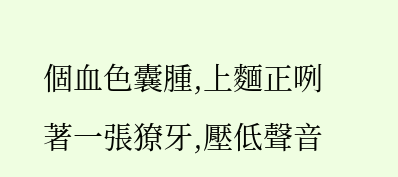個血色囊腫,上麵正咧著一張獠牙,壓低聲音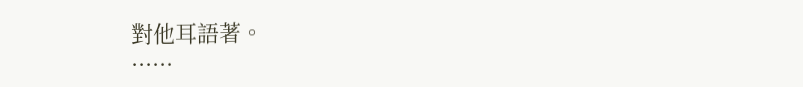對他耳語著。
......